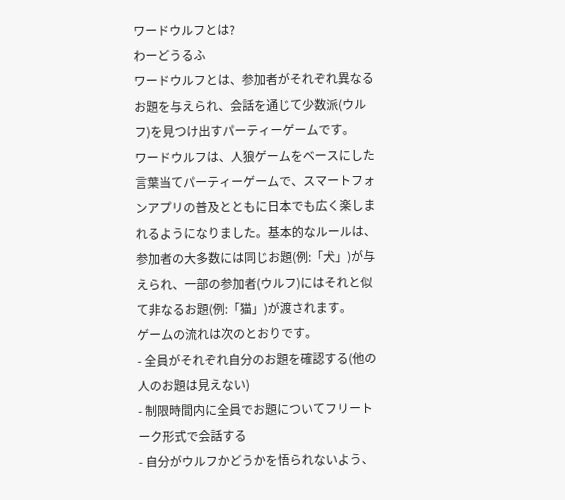ワードウルフとは?
わーどうるふ
ワードウルフとは、参加者がそれぞれ異なるお題を与えられ、会話を通じて少数派(ウルフ)を見つけ出すパーティーゲームです。
ワードウルフは、人狼ゲームをベースにした言葉当てパーティーゲームで、スマートフォンアプリの普及とともに日本でも広く楽しまれるようになりました。基本的なルールは、参加者の大多数には同じお題(例:「犬」)が与えられ、一部の参加者(ウルフ)にはそれと似て非なるお題(例:「猫」)が渡されます。
ゲームの流れは次のとおりです。
- 全員がそれぞれ自分のお題を確認する(他の人のお題は見えない)
- 制限時間内に全員でお題についてフリートーク形式で会話する
- 自分がウルフかどうかを悟られないよう、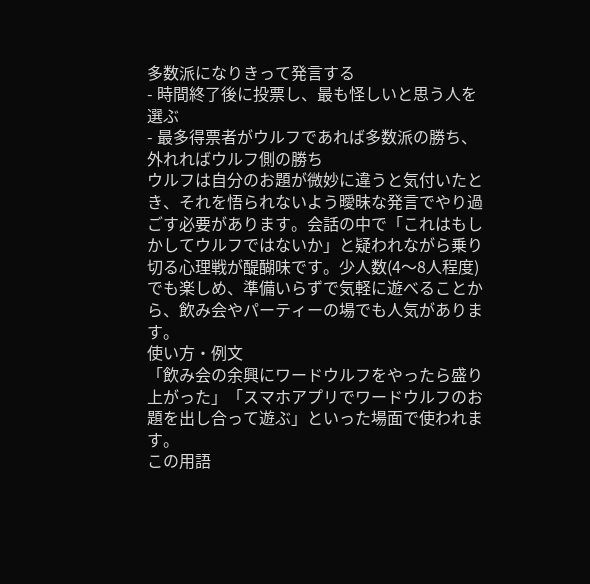多数派になりきって発言する
- 時間終了後に投票し、最も怪しいと思う人を選ぶ
- 最多得票者がウルフであれば多数派の勝ち、外れればウルフ側の勝ち
ウルフは自分のお題が微妙に違うと気付いたとき、それを悟られないよう曖昧な発言でやり過ごす必要があります。会話の中で「これはもしかしてウルフではないか」と疑われながら乗り切る心理戦が醍醐味です。少人数(4〜8人程度)でも楽しめ、準備いらずで気軽に遊べることから、飲み会やパーティーの場でも人気があります。
使い方・例文
「飲み会の余興にワードウルフをやったら盛り上がった」「スマホアプリでワードウルフのお題を出し合って遊ぶ」といった場面で使われます。
この用語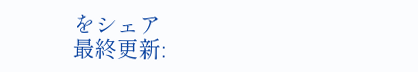をシェア
最終更新: